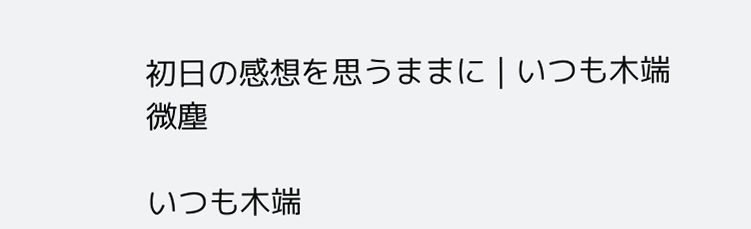初日の感想を思うままに | いつも木端微塵

いつも木端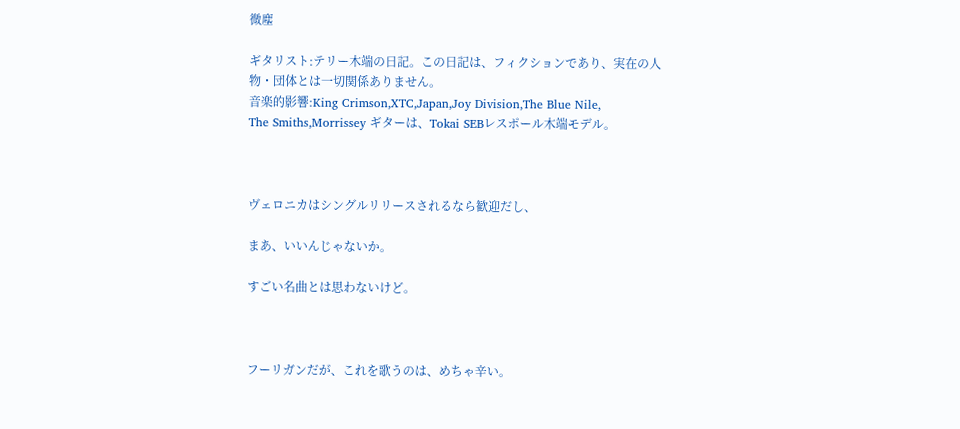微塵

ギタリスト:テリー木端の日記。この日記は、フィクションであり、実在の人物・団体とは一切関係ありません。
音楽的影響:King Crimson,XTC,Japan,Joy Division,The Blue Nile,
The Smiths,Morrissey ギターは、Tokai SEBレスポール木端モデル。



ヴェロニカはシングルリリースされるなら歓迎だし、

まあ、いいんじゃないか。

すごい名曲とは思わないけど。



フーリガンだが、これを歌うのは、めちゃ辛い。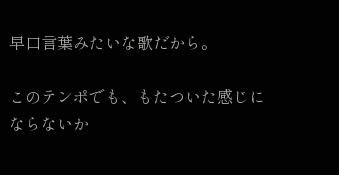早口言葉みたいな歌だから。

このテンポでも、もたついた感じにならないか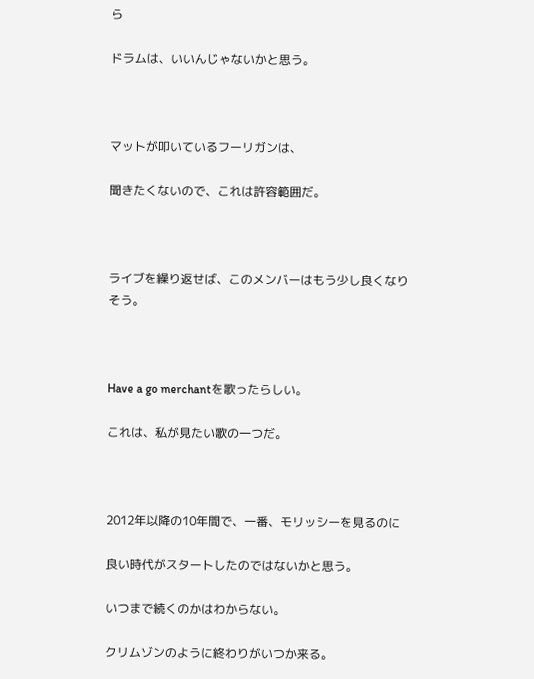ら

ドラムは、いいんじゃないかと思う。



マットが叩いているフーリガンは、

聞きたくないので、これは許容範囲だ。



ライブを繰り返せば、このメンバーはもう少し良くなりそう。



Have a go merchantを歌ったらしい。

これは、私が見たい歌の一つだ。



2012年以降の10年間で、一番、モリッシーを見るのに

良い時代がスタートしたのではないかと思う。

いつまで続くのかはわからない。

クリムゾンのように終わりがいつか来る。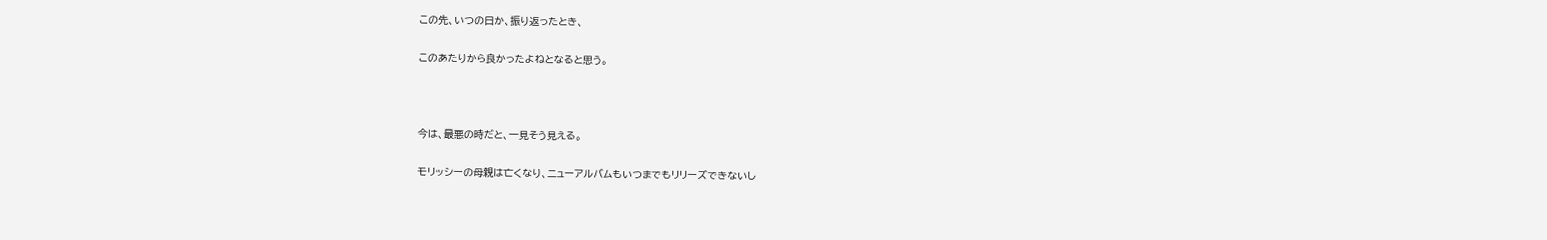この先、いつの日か、振り返ったとき、

このあたりから良かったよねとなると思う。



今は、最悪の時だと、一見そう見える。

モリッシーの母親は亡くなり、ニューアルバムもいつまでもリリーズできないし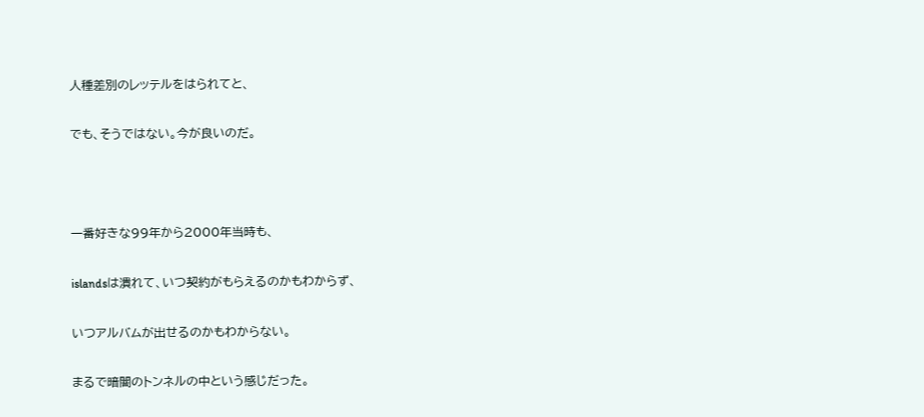人種差別のレッテルをはられてと、

でも、そうではない。今が良いのだ。



一番好きな99年から2000年当時も、

islandsは潰れて、いつ契約がもらえるのかもわからず、

いつアルバムが出せるのかもわからない。

まるで暗闇のトンネルの中という感じだった。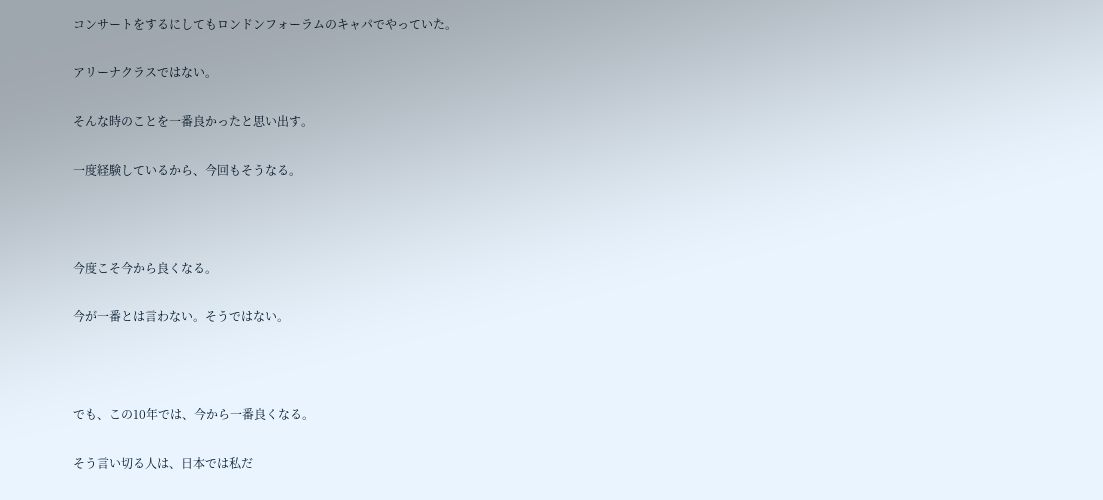コンサートをするにしてもロンドンフォーラムのキャパでやっていた。

アリーナクラスではない。

そんな時のことを一番良かったと思い出す。

一度経験しているから、今回もそうなる。



今度こそ今から良くなる。

今が一番とは言わない。そうではない。



でも、この10年では、今から一番良くなる。

そう言い切る人は、日本では私だ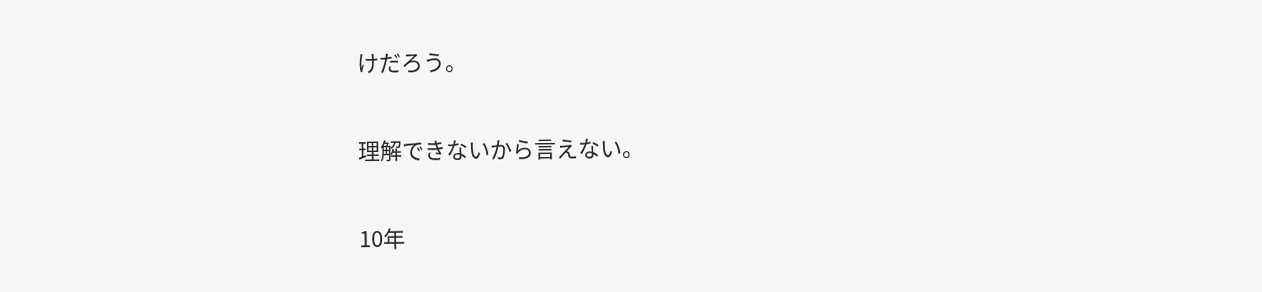けだろう。

理解できないから言えない。

10年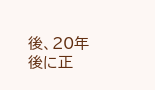後、20年後に正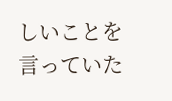しいことを言っていた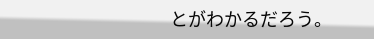とがわかるだろう。